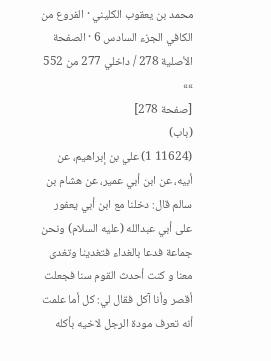محمد بن يعقوب الكليني · الفروع من الكافي الجزء السادس 6 · الصفحة الأصلية 278 / داخلي 277 من 552
»»
[صفحة 278]
(باب)
(11624 1) علي بن إبراهيم، عن أبيه، عن ابن أبي عمير، عن هشام بن سالم قال: دخلنا مع ابن أبي يعفور على أبي عبدالله (عليه السلام) ونحن جماعة فدعا بالغداء فتغدينا وتغدى معنا و كنت أحدث القوم سنا فجعلت أقصر وأنا آكل فقال لي: كل أما علمت أنه تعرف مودة الرجل لاخيه بأكله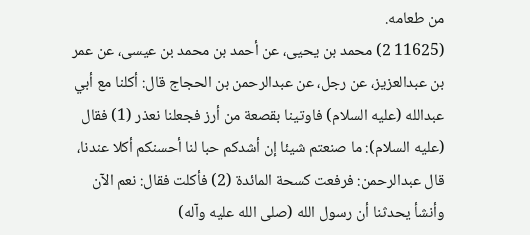من طعامه.
(11625 2) محمد بن يحيى، عن أحمد بن محمد بن عيسى، عن عمر بن عبدالعزيز، عن رجل، عن عبدالرحمن بن الحجاج قال: أكلنا مع أبي عبدالله (عليه السلام) فاوتينا بقصعة من أرز فجعلنا نعذر (1) فقال (عليه السلام): ما صنعتم شيئا إن أشدكم حبا لنا أحسنكم أكلا عندنا، قال عبدالرحمن: فرفعت كسحة المائدة (2) فأكلت فقال: نعم الآن وأنشأ يحدثنا أن رسول الله (صلى الله عليه وآله)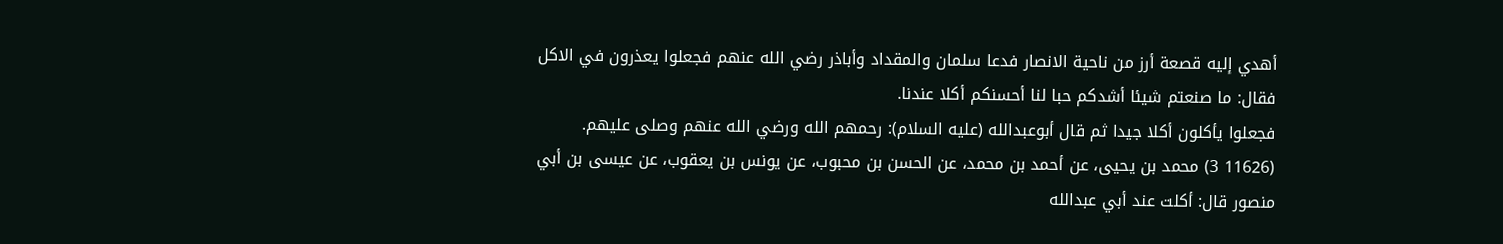أهدي إليه قصعة أرز من ناحية الانصار فدعا سلمان والمقداد وأباذر رضي الله عنهم فجعلوا يعذرون في الاكل فقال: ما صنعتم شيئا أشدكم حبا لنا أحسنكم أكلا عندنا.
فجعلوا يأكلون أكلا جيدا ثم قال أبوعبدالله (عليه السلام): رحمهم الله ورضي الله عنهم وصلى عليهم.
(11626 3) محمد بن يحيى، عن أحمد بن محمد، عن الحسن بن محبوب، عن يونس بن يعقوب، عن عيسى بن أبي منصور قال: أكلت عند أبي عبدالله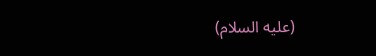(عليه السلام)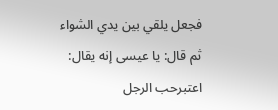فجعل يلقي بين يدي الشواء ثم قال: يا عيسى إنه يقال: اعتبرحب الرجل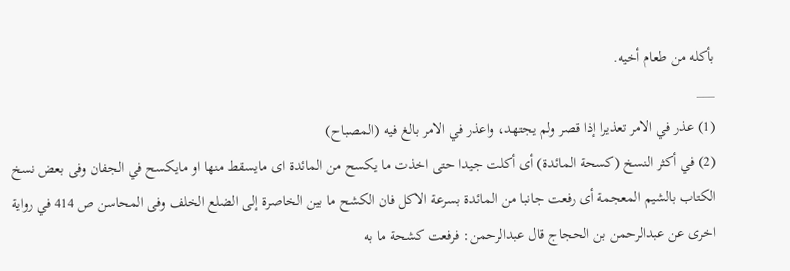بأكله من طعام أخيه.
___
(1) عذر في الامر تعذيرا إذا قصر ولم يجتهد، واعذر في الامر بالغ فيه (المصباح)
(2) في أكثر النسخ (كسحة المائدة) أى أكلت جيدا حتى اخذت ما يكسح من المائدة اى مايسقط منها او مايكسح في الجفان وفى بعض نسخ الكتاب بالشيم المعجمة أى رفعت جانبا من المائدة بسرعة الاكل فان الكشح ما بين الخاصرة إلى الضلع الخلف وفى المحاسن ص 414 في رواية اخرى عن عبدالرحمن بن الحجاج قال عبدالرحمن: فرفعت كشحة ما به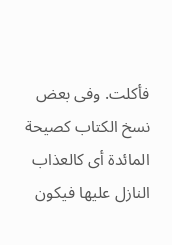فأكلت. وفى بعض نسخ الكتاب كصيحة المائدة أى كالعذاب النازل عليها فيكون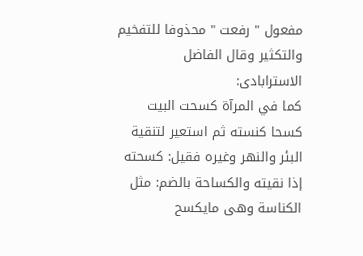مفعول " رفعت " محذوفا للتفخيم والتكثير وقال الفاضل الاسترابادى:
كما في المرآة كسحت البيت كسحا كنسته ثم استعير لتنقية البئر والنهر وغيره فقيل: كسحته إذا نقيته والكساحة بالضم: مثل الكناسة وهى مايكسح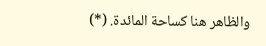والظاهر هنا كساحة المائدة. (*)